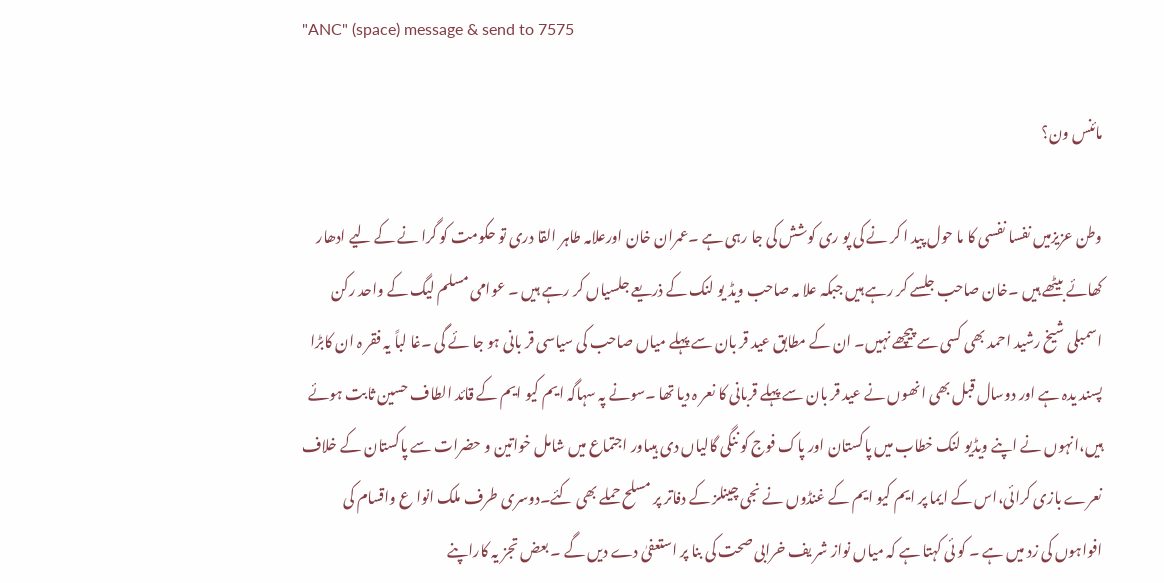"ANC" (space) message & send to 7575

مائنس ون؟

وطن عزیزمیں نفسا نفسی کا ما حول پید ا کر نے کی پو ری کوشش کی جا رہی ہے ۔عمران خان اورعلامہ طاہر القا دری تو حکومت کو گرا نے کے لیے ادھار کھائے بیٹھے ہیں ۔خان صاحب جلسے کر رہے ہیں جبکہ علا مہ صاحب ویڈ یو لنک کے ذریعے جلسیاں کر رہے ہیں ۔ عوامی مسلم لیگ کے واحد رکن اسمبلی شیخ رشید احمد بھی کسی سے پیچھے نہیں۔ ان کے مطابق عید قر بان سے پہلے میاں صاحب کی سیاسی قر بانی ہو جا ئے گی ۔غا لباً یہ فقر ہ ان کابڑا پسند یدہ ہے اور دوسال قبل بھی انھوں نے عید قر بان سے پہلے قربانی کا نعر ہ دیا تھا ۔سونے پہ سہاگہ ایم کیو ایم کے قائد الطاف حسین ثابت ہوئے ہیں،انہوں نے اپنے ویڈیو لنک خطاب میں پاکستان اور پاک فوج کو ننگی گالیاں دی ہیںاور اجتماع میں شامل خواتین و حضرات سے پاکستان کے خلاف نعرے بازی کرائی،اس کے ایما پر ایم کیو ایم کے غنڈوں نے نجی چینلز کے دفاتر پر مسلح حملے بھی کئے۔دوسری طرف ملک انوا ع واقسام کی افواہوں کی زد میں ہے ۔ کو ئی کہتا ہے کہ میاں نواز شر یف خرابی صحت کی بنا پر استعفیٰ دے دیں گے ۔ بعض تجز یہ کاراپنے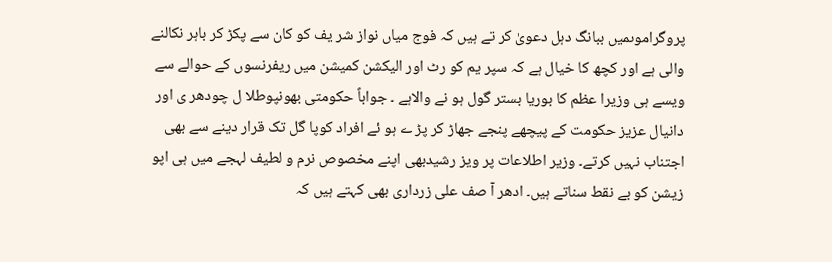پروگراموںمیں ببانگ دہل دعویٰ کر تے ہیں کہ فوج میاں نواز شر یف کو کان سے پکڑ کر باہر نکالنے والی ہے اور کچھ کا خیال ہے کہ سپر یم کو رٹ اور الیکشن کمیشن میں ریفرنسوں کے حوالے سے ویسے ہی وزیرا عظم کا بوریا بستر گول ہو نے والاہے ۔ جواباً حکومتی بھونپوطلا ل چودھر ی اور دانیال عزیز حکومت کے پیچھے پنجے جھاڑ کر پڑ ے ہو ئے افراد کوپا گل تک قرار دینے سے بھی اجتناب نہیں کرتے۔ وزیر اطلاعات پر ویز رشیدبھی اپنے مخصوص نرم و لطیف لہجے میں ہی اپو زیشن کو بے نقط سناتے ہیں۔ ادھر آ صف علی زرداری بھی کہتے ہیں کہ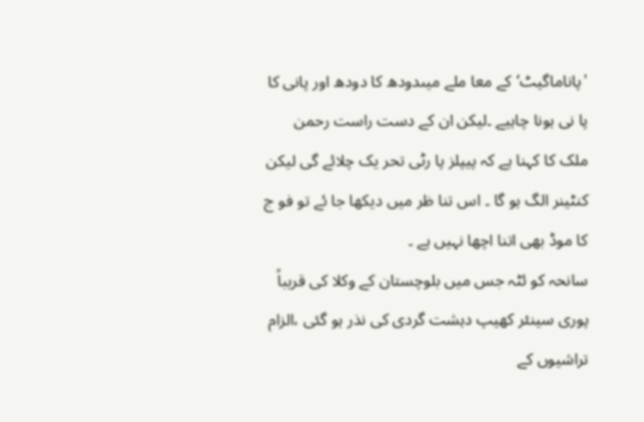'پاناماگیٹ‘کے معا ملے میںدودھ کا دودھ اور پانی کا پا نی ہونا چاہیے ۔لیکن ان کے دست راست رحمن ملک کا کہنا ہے کہ پیپلز پا رٹی تحر یک چلائے گی لیکن کنٹینر الگ ہو گا ۔ اس تنا ظر میں دیکھا جا ئے تو فو ج کا موڈ بھی اتنا اچھا نہیں ہے ۔
سانحہ کو ئٹہ جس میں بلوچستان کے وکلا کی قریباً پوری سینئر کھیپ دہشت گردی کی نذر ہو گئی ،الزام تراشیوں کے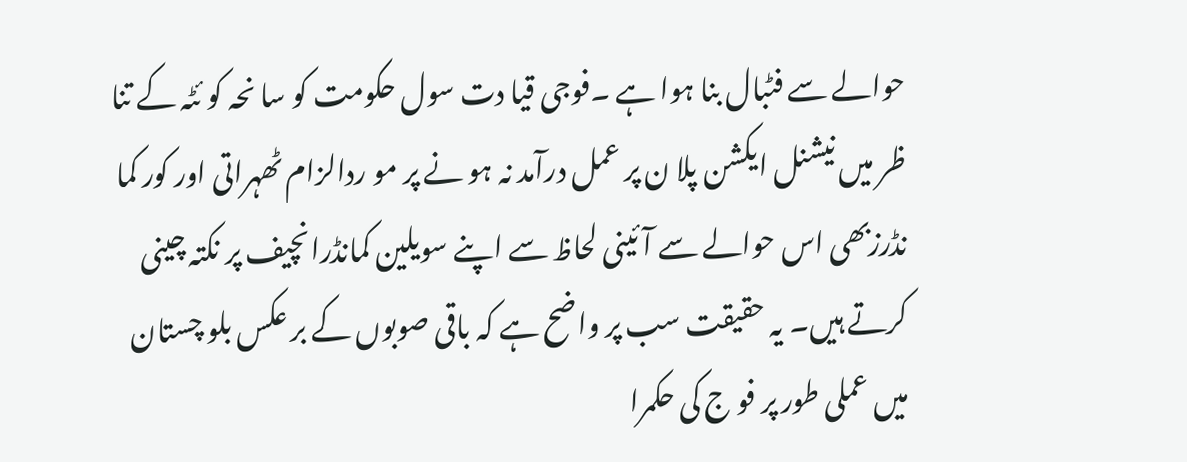حوالے سے فٹبال بنا ہوا ہے ۔فوجی قیا دت سول حکومت کو سا نحہ کو ئٹہ کے تنا ظر میں نیشنل ایکشن پلا ن پر عمل درآمد نہ ہو نے پر مو ردالزام ٹھہراتی اور کور کما نڈرزبھی اس حوالے سے آئینی لحاظ سے اپنے سویلین کمانڈرانچیف پر نکتہ چینی کرتے ہیں۔ یہ حقیقت سب پر واضح ہے کہ باقی صوبوں کے بر عکس بلو چستان میں عملی طور پر فو ج کی حکمرا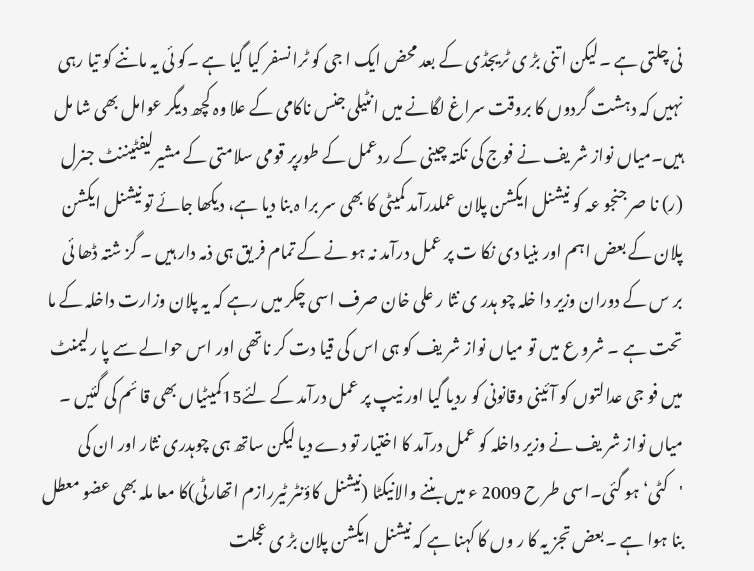نی چلتی ہے ۔لیکن اتنی بڑ ی ٹریجڈی کے بعد محض ایک ا جی کو ٹرا نسفر کیا گیا ہے ۔کو ئی یہ ماننے کو تیا رہی نہیں کہ دہشت گردوں کا بروقت سراغ لگانے میں انٹیلی جنس ناکامی کے علا وہ کچھ دیگر عوامل بھی شا مل ہیں۔میاں نواز شر یف نے فوج کی نکتہ چینی کے ردعمل کے طورپر قومی سلامتی کے مشیرلیفٹیننٹ جنرل (ر) نا صر جنجو عہ کو نیشنل ایکشن پلان عملدرآمد کمیٹی کا بھی سر برا ہ بنا دیا ہے، دیکھا جائے تو نیشنل ایکشن پلان کے بعض اہم اور بنیا دی نکا ت پر عمل درآمد نہ ہو نے کے تمام فر یق ہی ذمہ دار ہیں ۔ گز شتہ ڈھا ئی بر س کے دوران وزیر دا خلہ چو ہدر ی نثا ر علی خان صرف اسی چکر میں رہے کہ یہ پلان وزارت داخلہ کے ما تحت ہے ۔ شرو ع میں تو میاں نواز شر یف کو ہی اس کی قیا دت کر ناتھی اور اس حوالے سے پا رلیمنٹ میں فو جی عدالتوں کو آ ئینی وقانونی کو ردیا گیا اور نیپ پر عمل درآمد کے لئے15کمیٹیاں بھی قا ئم کی گئیں ۔ میاں نواز شر یف نے وزیر داخلہ کو عمل درآمد کا اختیار تو دے دیا لیکن ساتھ ہی چوہدری نثار اور ان کی 'کٹی‘ ہو گئی۔اسی طر ح 2009 ء میں بننے والانیکٹا (نیشنل کاؤنٹر ٹیررازم اتھارٹی)کا معا ملہ بھی عضو معطل بنا ہوا ہے ۔بعض تجز یہ کا ر وں کا کہنا ہے کہ نیشنل ایکشن پلان بڑ ی عجلت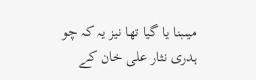میںبنا یا گیا تھا نیز یہ کہ چو ہدری نثار علی خان کے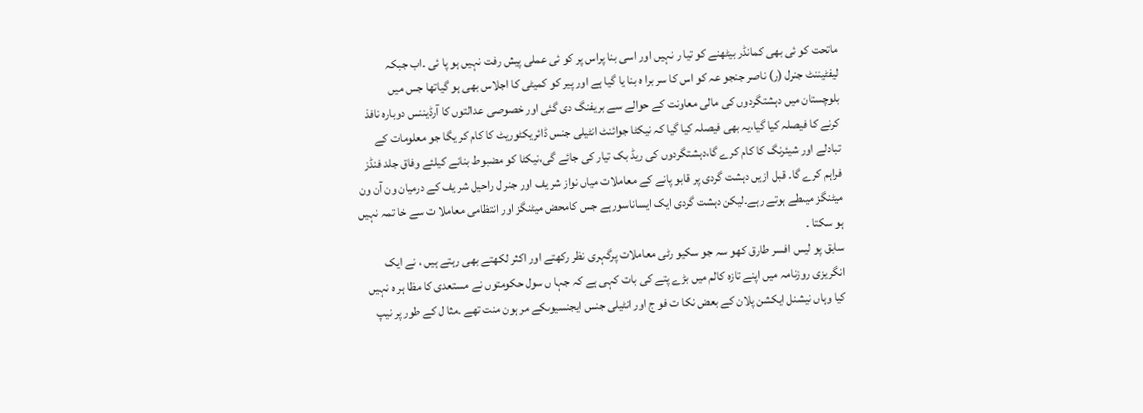ماتحت کو ئی بھی کمانڈر بیٹھنے کو تیا ر نہیں اور اسی بنا پراس پر کو ئی عملی پیش رفت نہیں ہو پا ئی ۔اب جبکہ لیفٹیننٹ جنرل (ر) ناصر جنجو عہ کو اس کا سر برا ہ بنا یا گیا ہے اور پیر کو کمیٹی کا اجلاس بھی ہو گیاتھا جس میں بلوچستان میں دہشتگردوں کی مالی معاونت کے حوالے سے بریفنگ دی گئی اور خصوصی عدالتوں کا آرڈیننس دوبارہ نافذ کرنے کا فیصلہ کیا گیا،یہ بھی فیصلہ کیا گیا کہ نیکٹا جوائنٹ انٹیلی جنس ڈائریکٹوریٹ کا کام کر یگا جو معلومات کے تبادلے اور شیئرنگ کا کام کرے گا،دہشتگردوں کی ریڈ بک تیار کی جائے گی،نیکٹا کو مضبوط بنانے کیلئے وفاق جلد فنڈز فراہم کرے گا۔ قبل ازیں دہشت گردی پر قابو پانے کے معاملات میاں نواز شر یف اور جنر ل راحیل شر یف کے درمیان ون آن ون میٹنگز میںطے ہوتے رہے۔لیکن دہشت گردی ایک ایساناسورہے جس کامحض میٹنگز اور انتظامی معاملا ت سے خا تمہ نہیں ہو سکتا ۔
سابق پو لیس افسر طارق کھو سہ جو سکیو رٹی معاملات پرگہری نظر رکھتے اور اکثر لکھتے بھی رہتے ہیں ، نے ایک انگریزی روزنامہ میں اپنے تازہ کالم میں بڑے پتے کی بات کہی ہے کہ جہا ں سول حکومتوں نے مستعدی کا مظا ہر ہ نہیں کیا وہاں نیشنل ایکشن پلان کے بعض نکا ت فو ج اور انٹیلی جنس ایجنسیوںکے مر ہون منت تھے ۔مثا ل کے طور پر نیپ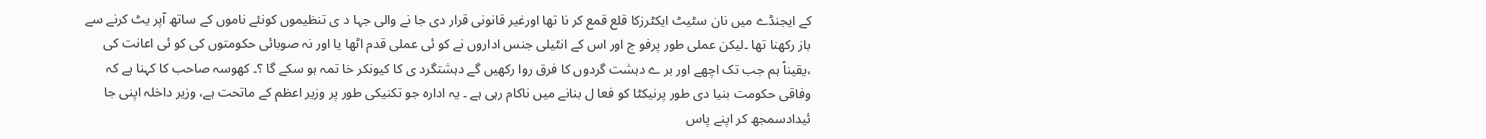کے ایجنڈے میں نان سٹیٹ ایکٹرزکا قلع قمع کر نا تھا اورغیر قانونی قرار دی جا نے والی جہا د ی تنظیموں کونئے ناموں کے ساتھ آپر یٹ کرنے سے باز رکھنا تھا ۔لیکن عملی طور پرفو ج اور اس کے انٹیلی جنس اداروں نے کو ئی عملی قدم اٹھا یا اور نہ صوبائی حکومتوں کی کو ئی اعانت کی ،یقیناً ہم جب تک اچھے اور بر ے دہشت گردوں کا فرق روا رکھیں گے دہشتگرد ی کا کیونکر خا تمہ ہو سکے گا ؟۔ کھوسہ صاحب کا کہنا ہے کہ وفاقی حکومت بنیا دی طور پرنیکٹا کو فعا ل بنانے میں ناکام رہی ہے ۔ یہ ادارہ جو تکنیکی طور پر وزیر اعظم کے ماتحت ہے، وزیر داخلہ اپنی جا ئیدادسمجھ کر اپنے پاس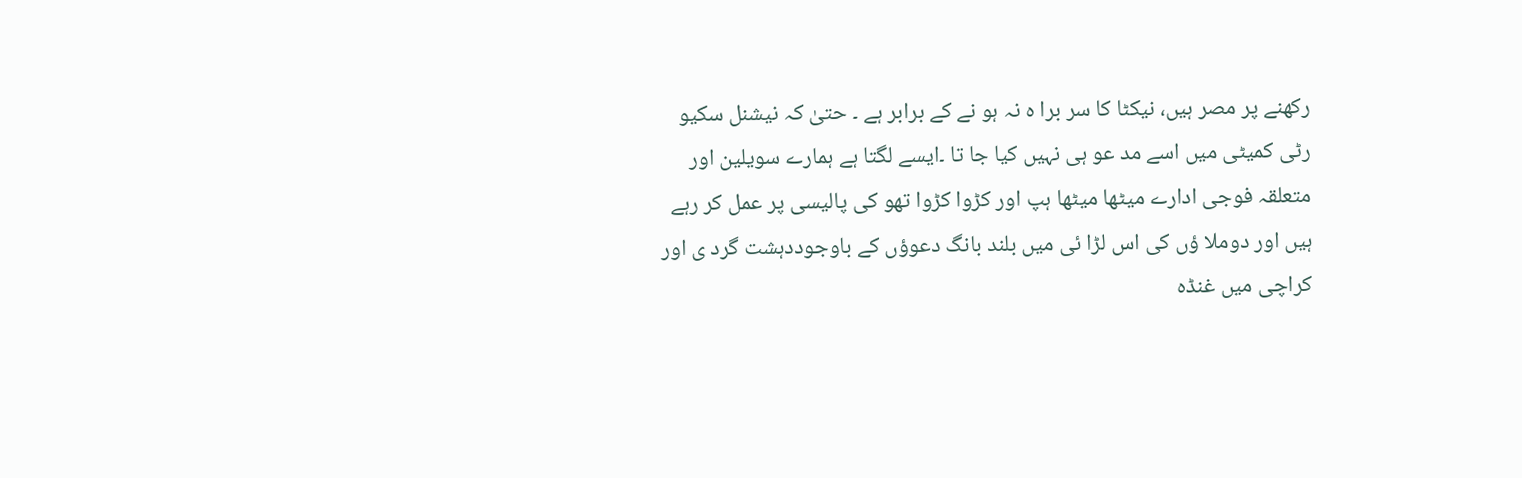رکھنے پر مصر ہیں، نیکٹا کا سر برا ہ نہ ہو نے کے برابر ہے ۔ حتیٰ کہ نیشنل سکیو رٹی کمیٹی میں اسے مد عو ہی نہیں کیا جا تا ۔ایسے لگتا ہے ہمارے سویلین اور متعلقہ فوجی ادارے میٹھا میٹھا ہپ اور کڑوا کڑوا تھو کی پالیسی پر عمل کر رہے ہیں اور دوملا ؤں کی اس لڑا ئی میں بلند بانگ دعوؤں کے باوجوددہشت گرد ی اور کراچی میں غنڈہ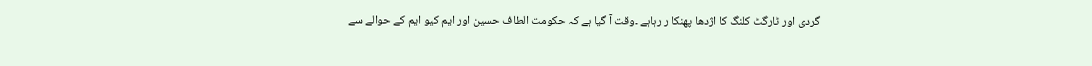گردی اور ٹارگٹ کلنگ کا اژدھا پھنکا ر رہاہے ۔وقت آ گیا ہے کہ حکومت الطاف حسین اور ایم کیو ایم کے حوالے سے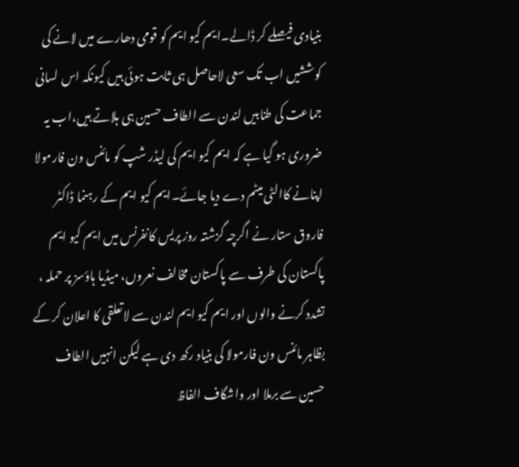بنیادی فیصلے کر ڈالے۔ایم کیو ایم کو قومی دھارے میں لانے کی کوششیں اب تک سعی لاحاصل ہی ثابت ہوئی ہیں کیونکہ اس لسانی جماعت کی طنابیں لندن سے الطاف حسین ہی ہلاتے ہیں،اب یہ ضروری ہو گیا ہے کہ ایم کیو ایم کی لیڈر شپ کو مائنس ون فارمولا اپنانے کاالٹی میٹم دے دیا جائے۔ایم کیو ایم کے رہنما ڈاکٹر فاروق ستار نے اگرچہ گزشتہ روز پریس کانفرنس میں ایم کیو ایم پاکستان کی طرف سے پاکستان مخالف نعروں، میڈیا ہاؤسز پر حملہ ، تشدد کرنے والوں اور ایم کیو ایم لندن سے لاتعلقی کا اعلان کر کے بظاہر مائنس ون فارمولا کی بنیاد رکھ دی ہے لیکن انہیں الطاف حسین سے برملا اور واشگاف الفاظ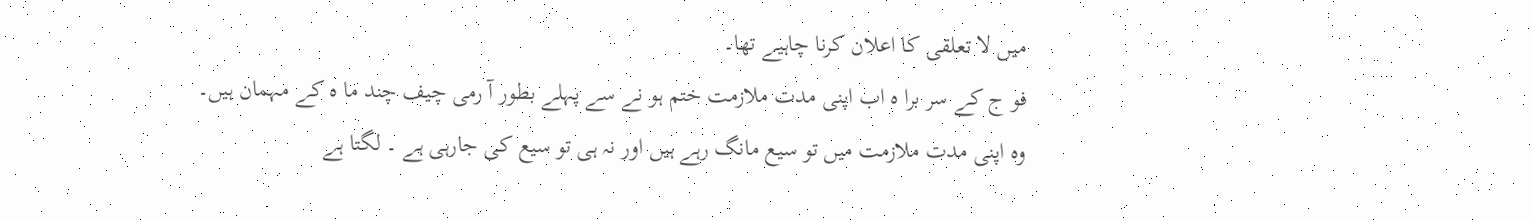میں لا تعلقی کا اعلان کرنا چاہیے تھا۔
فو ج کے سر برا ہ اب اپنی مدت ملازمت ختم ہو نے سے پہلے بطور آ رمی چیف چند ما ہ کے مہمان ہیں۔ وہ اپنی مدت ملازمت میں تو سیع مانگ رہے ہیں اور نہ ہی تو سیع کی جارہی ہے ۔ لگتا ہے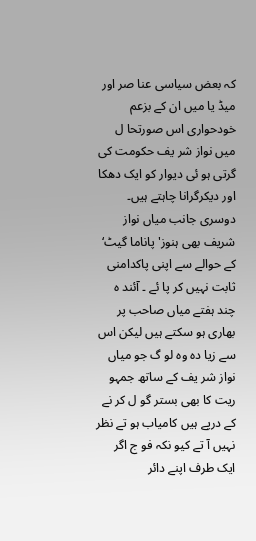کہ بعض سیاسی عنا صر اور میڈ یا میں ان کے بزعم خودحواری اس صورتحا ل میں نواز شر یف حکومت کی گرتی ہو ئی دیوار کو ایک دھکا اور دیکرگرانا چاہتے ہیں۔ دوسری جانب میاں نواز شریف بھی ہنوز'پاناما گیٹ‘ کے حوالے سے اپنی پاکدامنی ثابت نہیں کر پا ئے ۔ آئند ہ چند ہفتے میاں صاحب پر بھاری ہو سکتے ہیں لیکن اس سے زیا دہ وہ لو گ جو میاں نواز شر یف کے ساتھ جمہو ریت کا بھی بستر گو ل کر نے کے درپے ہیں کامیاب ہو تے نظر نہیں آ تے کیو نکہ فو ج اگر ایک طرف اپنے دائر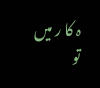ہ کا ر میں تو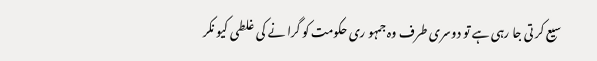سیع کر تی جا رہی ہے تو دوسری طرف وہ جمہو ری حکومت کو گرا نے کی غلطی کیو نکر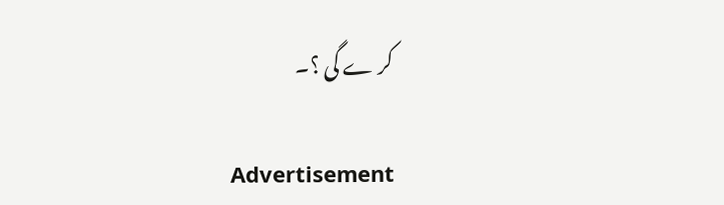کر ے گی ؟۔

Advertisement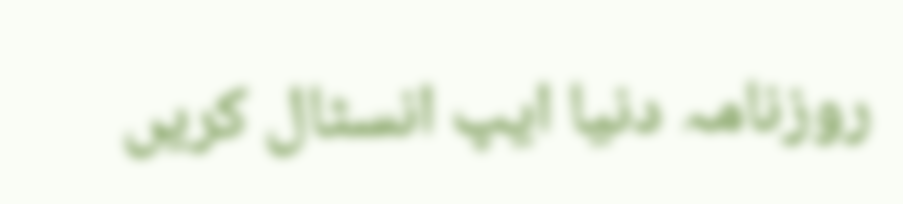روزنامہ دنیا ایپ انسٹال کریں